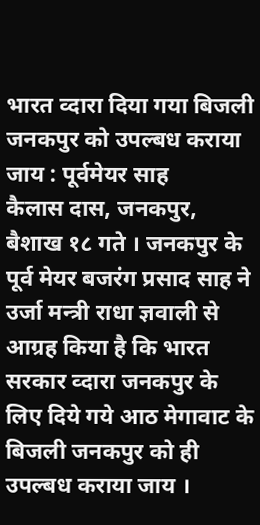भारत व्दारा दिया गया बिजली जनकपुर को उपल्बध कराया जाय : पूर्वमेयर साह
कैलास दास, जनकपुर, बैशाख १८ गते । जनकपुर के पूर्व मेयर बजरंग प्रसाद साह ने उर्जा मन्त्री राधा ज्ञवाली से आग्रह किया है कि भारत सरकार व्दारा जनकपुर के लिए दिये गये आठ मेगावाट के बिजली जनकपुर को ही उपल्बध कराया जाय ।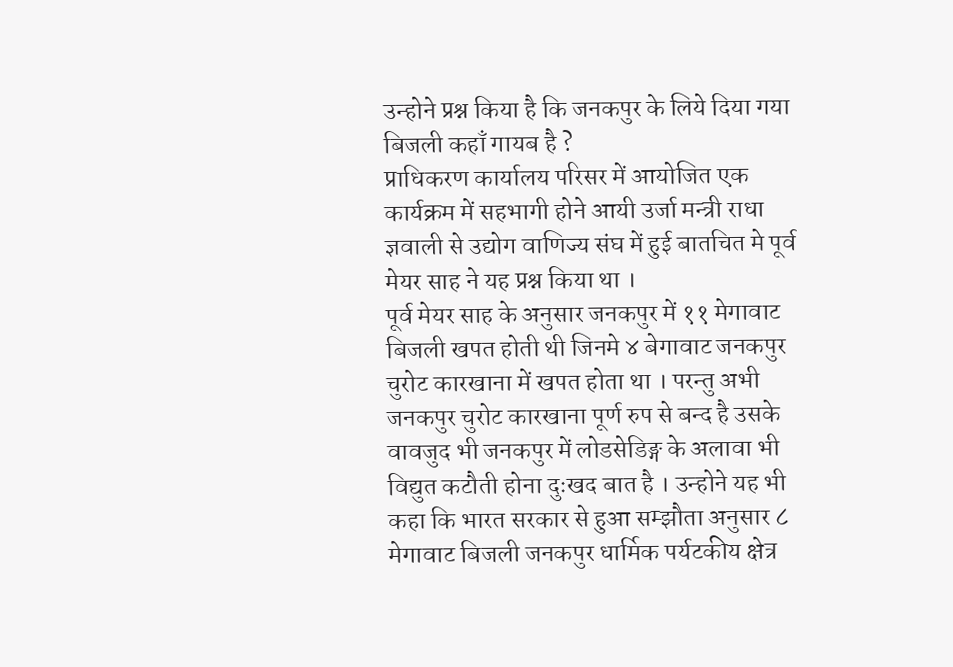उन्होने प्रश्न किया है कि जनकपुर के लिये दिया गया बिजली कहाँ गायब है ?
प्राधिकरण कार्यालय परिसर में आयोजित एक कार्यक्रम में सहभागी होने आयी उर्जा मन्त्री राधा ज्ञवाली से उद्योग वाणिज्य संघ में हुई बातचित मे पूर्व मेयर साह ने यह प्रश्न किया था ।
पूर्व मेयर साह के अनुसार जनकपुर में ११ मेगावाट बिजली खपत होती थी जिनमे ४ बेगावाट जनकपुर चुरोट कारखाना में खपत होता था । परन्तु अभी जनकपुर चुरोट कारखाना पूर्ण रुप से बन्द है उसके वावजुद भी जनकपुर में लोडसेडिङ्ग के अलावा भी विद्युत कटौती होना दुःखद बात है । उन्होने यह भी कहा कि भारत सरकार से हुआ सम्झौता अनुसार ८ मेगावाट बिजली जनकपुर धार्मिक पर्यटकीय क्षेत्र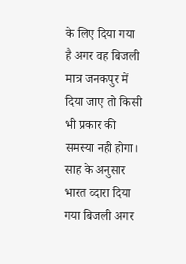के लिए दिया गया है अगर वह बिजली मात्र जनकपुर में दिया जाए तो किसी भी प्रकार की समस्या नही होगा।
साह के अनुसार भारत व्दारा दिया गया बिजली अगर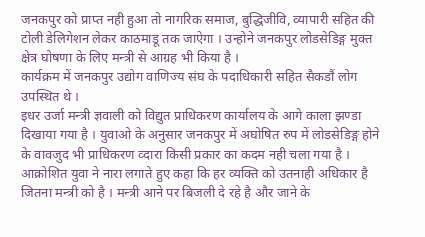जनकपुर को प्राप्त नही हुआ तो नागरिक समाज, बुद्धिजीवि, व्यापारी सहित की टोली डेलिगेशन लेकर काठमाडू तक जाऐगा । उन्होने जनकपुर लोडसेडिङ्ग मुक्त क्षेत्र घोषणा के लिए मन्त्री से आग्रह भी किया है ।
कार्यक्रम में जनकपुर उद्योग वाणिज्य संघ के पदाधिकारी सहित सैकडौं लोग उपस्थित थे ।
इधर उर्जा मन्त्री ज्ञवाली को विद्युत प्राधिकरण कार्यालय के आगे काला झण्डा दिखाया गया है । युवाओ के अनुसार जनकपुर में अघोषित रुप में लोडसेडिङ्ग होने के वावजुद भी प्राधिकरण व्दारा किसी प्रकार का कदम नही चला गया है । आक्रोशित युवा ने नारा लगाते हुए कहा कि हर व्यक्ति को उतनाही अधिकार है जितना मन्त्री को है । मन्त्री आने पर बिजली दे रहे है और जाने के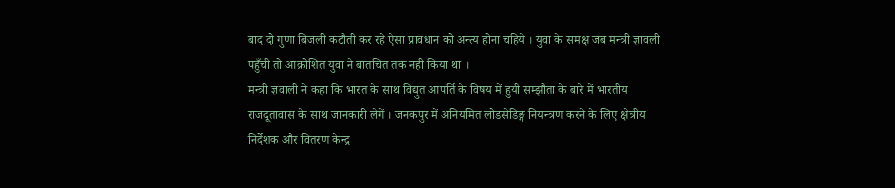बाद दो गुणा बिजली कटौती कर रहे ऐसा प्रावधान को अन्त्य होना चहिये । युवा के समक्ष जब मन्त्री ज्ञावली पहुँची तो आक्रोशित युवा ने बातचित तक नही किया था ।
मन्त्री ज्ञवाली ने कहा कि भारत के साथ विद्युत आपर्ति के विषय में हुयी सम्झौता के बारे में भारतीय राजदूतावास के साथ जानकारी लेगें । जनकपुर में अनियमित लोडसेडिङ्ग नियन्त्रण करने के लिए क्षेत्रीय निर्देशक और वितरण केन्द्र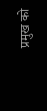प्रमुख को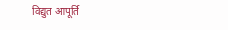विद्युत आपूर्ति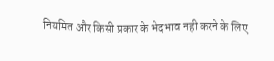नियमित और किसी प्रकार के भेदभाव नही करने के लिए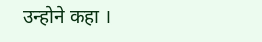उन्होने कहा ।